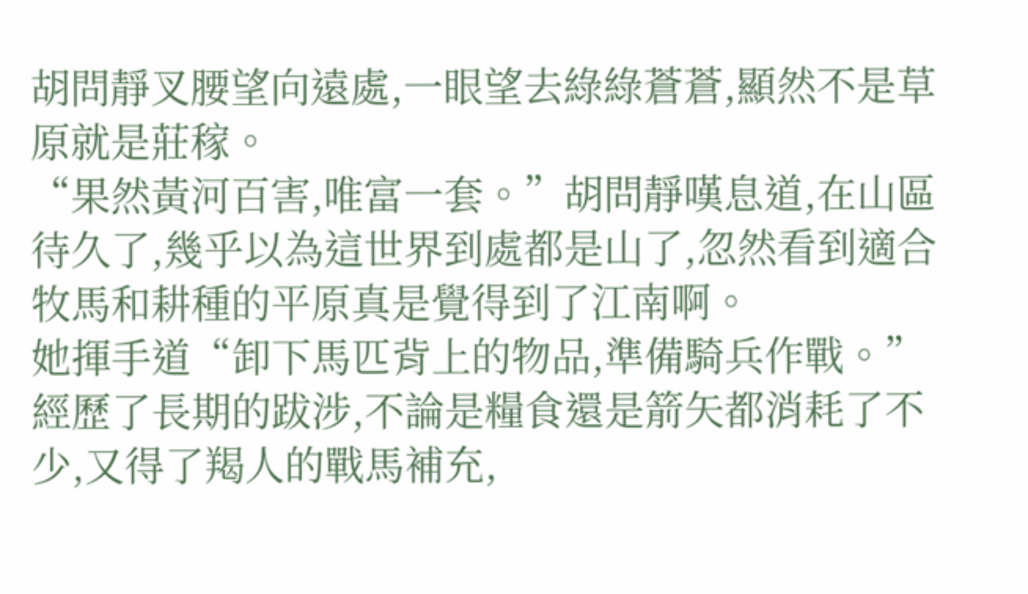胡問靜叉腰望向遠處,一眼望去綠綠蒼蒼,顯然不是草原就是莊稼。
“果然黃河百害,唯富一套。”胡問靜嘆息道,在山區待久了,幾乎以為這世界到處都是山了,忽然看到適合牧馬和耕種的平原真是覺得到了江南啊。
她揮手道“卸下馬匹背上的物品,準備騎兵作戰。”經歷了長期的跋涉,不論是糧食還是箭矢都消耗了不少,又得了羯人的戰馬補充,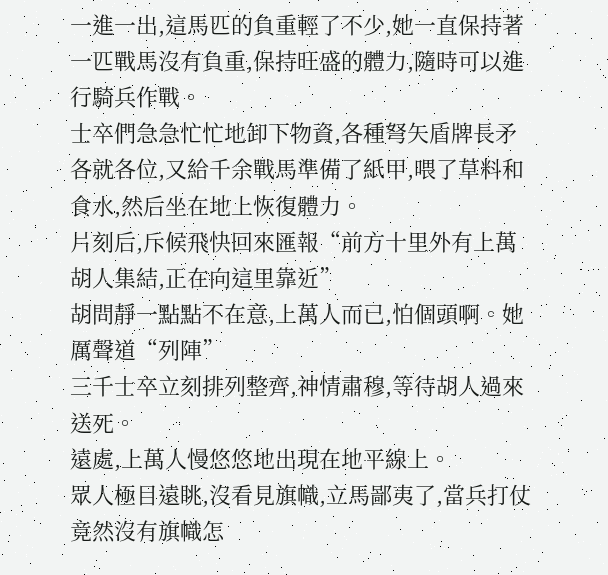一進一出,這馬匹的負重輕了不少,她一直保持著一匹戰馬沒有負重,保持旺盛的體力,隨時可以進行騎兵作戰。
士卒們急急忙忙地卸下物資,各種弩矢盾牌長矛各就各位,又給千余戰馬準備了紙甲,喂了草料和食水,然后坐在地上恢復體力。
片刻后,斥候飛快回來匯報“前方十里外有上萬胡人集結,正在向這里靠近”
胡問靜一點點不在意,上萬人而已,怕個頭啊。她厲聲道“列陣”
三千士卒立刻排列整齊,神情肅穆,等待胡人過來送死。
遠處,上萬人慢悠悠地出現在地平線上。
眾人極目遠眺,沒看見旗幟,立馬鄙夷了,當兵打仗竟然沒有旗幟怎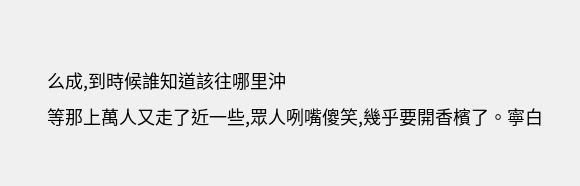么成,到時候誰知道該往哪里沖
等那上萬人又走了近一些,眾人咧嘴傻笑,幾乎要開香檳了。寧白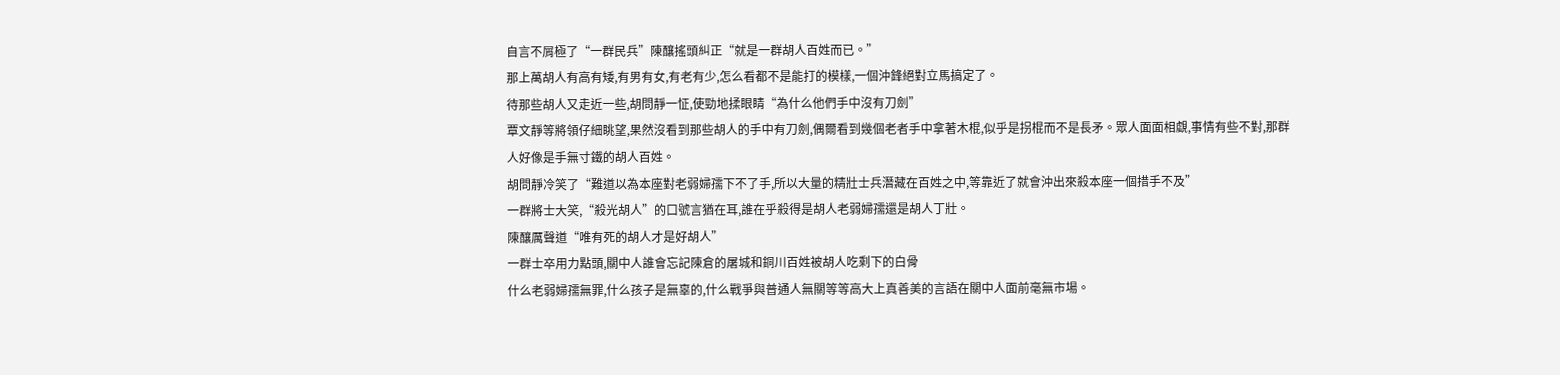自言不屑極了“一群民兵”陳釀搖頭糾正“就是一群胡人百姓而已。”
那上萬胡人有高有矮,有男有女,有老有少,怎么看都不是能打的模樣,一個沖鋒絕對立馬搞定了。
待那些胡人又走近一些,胡問靜一怔,使勁地揉眼睛“為什么他們手中沒有刀劍”
覃文靜等將領仔細眺望,果然沒看到那些胡人的手中有刀劍,偶爾看到幾個老者手中拿著木棍,似乎是拐棍而不是長矛。眾人面面相覷,事情有些不對,那群人好像是手無寸鐵的胡人百姓。
胡問靜冷笑了“難道以為本座對老弱婦孺下不了手,所以大量的精壯士兵潛藏在百姓之中,等靠近了就會沖出來殺本座一個措手不及”
一群將士大笑,“殺光胡人”的口號言猶在耳,誰在乎殺得是胡人老弱婦孺還是胡人丁壯。
陳釀厲聲道“唯有死的胡人才是好胡人”
一群士卒用力點頭,關中人誰會忘記陳倉的屠城和銅川百姓被胡人吃剩下的白骨
什么老弱婦孺無罪,什么孩子是無辜的,什么戰爭與普通人無關等等高大上真善美的言語在關中人面前毫無市場。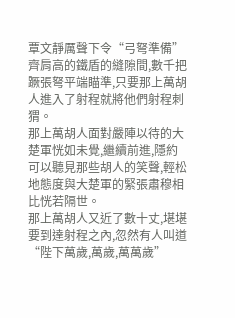覃文靜厲聲下令“弓弩準備”齊肩高的鐵盾的縫隙間,數千把蹶張弩平端瞄準,只要那上萬胡人進入了射程就將他們射程刺猬。
那上萬胡人面對嚴陣以待的大楚軍恍如未覺,繼續前進,隱約可以聽見那些胡人的笑聲,輕松地態度與大楚軍的緊張肅穆相比恍若隔世。
那上萬胡人又近了數十丈,堪堪要到達射程之內,忽然有人叫道“陛下萬歲,萬歲,萬萬歲”